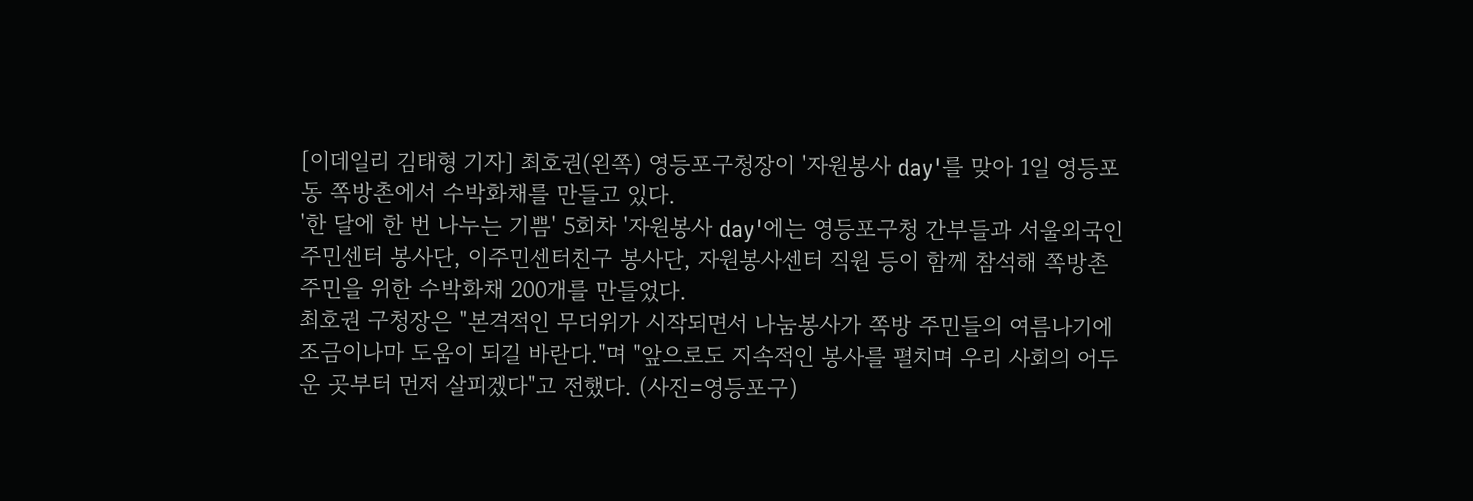[이데일리 김태형 기자] 최호권(왼쪽) 영등포구청장이 '자원봉사 day'를 맞아 1일 영등포동 쪽방촌에서 수박화채를 만들고 있다.
'한 달에 한 번 나누는 기쁨' 5회차 '자원봉사 day'에는 영등포구청 간부들과 서울외국인주민센터 봉사단, 이주민센터친구 봉사단, 자원봉사센터 직원 등이 함께 참석해 쪽방촌 주민을 위한 수박화채 200개를 만들었다.
최호권 구청장은 "본격적인 무더위가 시작되면서 나눔봉사가 쪽방 주민들의 여름나기에 조금이나마 도움이 되길 바란다."며 "앞으로도 지속적인 봉사를 펼치며 우리 사회의 어두운 곳부터 먼저 살피겠다"고 전했다. (사진=영등포구)